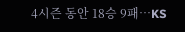4시즌 동안 18승 9패…KS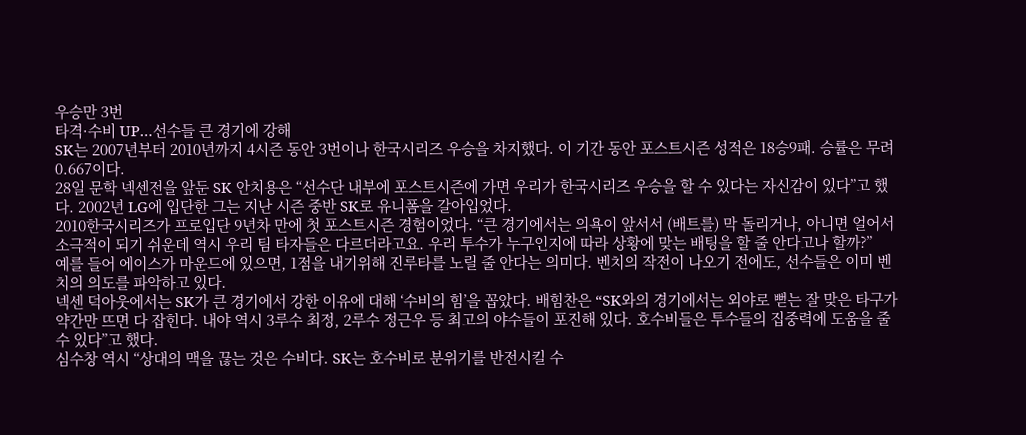우승만 3번
타격·수비 UP…선수들 큰 경기에 강해
SK는 2007년부터 2010년까지 4시즌 동안 3번이나 한국시리즈 우승을 차지했다. 이 기간 동안 포스트시즌 성적은 18승9패. 승률은 무려 0.667이다.
28일 문학 넥센전을 앞둔 SK 안치용은 “선수단 내부에 포스트시즌에 가면 우리가 한국시리즈 우승을 할 수 있다는 자신감이 있다”고 했다. 2002년 LG에 입단한 그는 지난 시즌 중반 SK로 유니폼을 갈아입었다.
2010한국시리즈가 프로입단 9년차 만에 첫 포스트시즌 경험이었다. “큰 경기에서는 의욕이 앞서서 (배트를) 막 돌리거나, 아니면 얼어서 소극적이 되기 쉬운데 역시 우리 팀 타자들은 다르더라고요. 우리 투수가 누구인지에 따라 상황에 맞는 배팅을 할 줄 안다고나 할까?”
예를 들어 에이스가 마운드에 있으면, 1점을 내기위해 진루타를 노릴 줄 안다는 의미다. 벤치의 작전이 나오기 전에도, 선수들은 이미 벤치의 의도를 파악하고 있다.
넥센 덕아웃에서는 SK가 큰 경기에서 강한 이유에 대해 ‘수비의 힘’을 꼽았다. 배힘찬은 “SK와의 경기에서는 외야로 뻗는 잘 맞은 타구가 약간만 뜨면 다 잡힌다. 내야 역시 3루수 최정, 2루수 정근우 등 최고의 야수들이 포진해 있다. 호수비들은 투수들의 집중력에 도움을 줄 수 있다”고 했다.
심수창 역시 “상대의 맥을 끊는 것은 수비다. SK는 호수비로 분위기를 반전시킬 수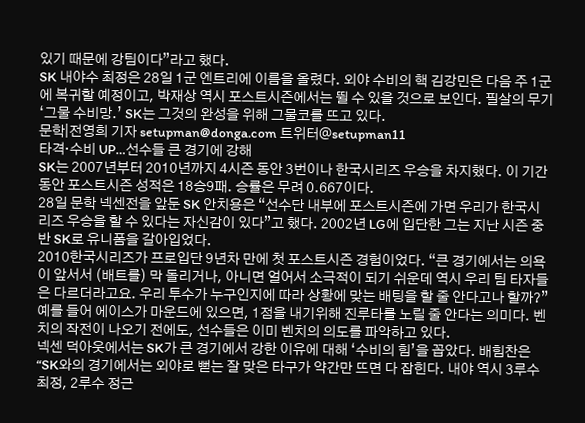있기 때문에 강팀이다”라고 했다.
SK 내야수 최정은 28일 1군 엔트리에 이름을 올렸다. 외야 수비의 핵 김강민은 다음 주 1군에 복귀할 예정이고, 박재상 역시 포스트시즌에서는 뛸 수 있을 것으로 보인다. 필살의 무기 ‘그물 수비망.’ SK는 그것의 완성을 위해 그물코를 뜨고 있다.
문학|전영희 기자 setupman@donga.com 트위터@setupman11
타격·수비 UP…선수들 큰 경기에 강해
SK는 2007년부터 2010년까지 4시즌 동안 3번이나 한국시리즈 우승을 차지했다. 이 기간 동안 포스트시즌 성적은 18승9패. 승률은 무려 0.667이다.
28일 문학 넥센전을 앞둔 SK 안치용은 “선수단 내부에 포스트시즌에 가면 우리가 한국시리즈 우승을 할 수 있다는 자신감이 있다”고 했다. 2002년 LG에 입단한 그는 지난 시즌 중반 SK로 유니폼을 갈아입었다.
2010한국시리즈가 프로입단 9년차 만에 첫 포스트시즌 경험이었다. “큰 경기에서는 의욕이 앞서서 (배트를) 막 돌리거나, 아니면 얼어서 소극적이 되기 쉬운데 역시 우리 팀 타자들은 다르더라고요. 우리 투수가 누구인지에 따라 상황에 맞는 배팅을 할 줄 안다고나 할까?”
예를 들어 에이스가 마운드에 있으면, 1점을 내기위해 진루타를 노릴 줄 안다는 의미다. 벤치의 작전이 나오기 전에도, 선수들은 이미 벤치의 의도를 파악하고 있다.
넥센 덕아웃에서는 SK가 큰 경기에서 강한 이유에 대해 ‘수비의 힘’을 꼽았다. 배힘찬은 “SK와의 경기에서는 외야로 뻗는 잘 맞은 타구가 약간만 뜨면 다 잡힌다. 내야 역시 3루수 최정, 2루수 정근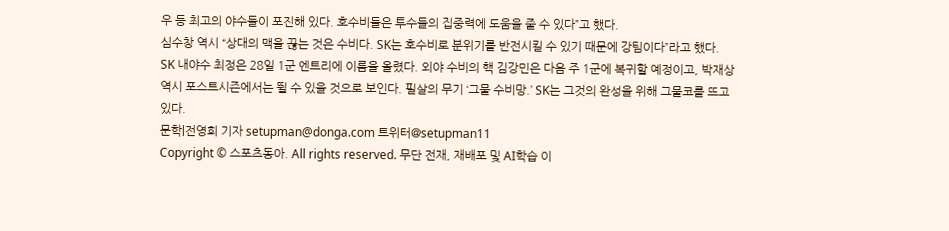우 등 최고의 야수들이 포진해 있다. 호수비들은 투수들의 집중력에 도움을 줄 수 있다”고 했다.
심수창 역시 “상대의 맥을 끊는 것은 수비다. SK는 호수비로 분위기를 반전시킬 수 있기 때문에 강팀이다”라고 했다.
SK 내야수 최정은 28일 1군 엔트리에 이름을 올렸다. 외야 수비의 핵 김강민은 다음 주 1군에 복귀할 예정이고, 박재상 역시 포스트시즌에서는 뛸 수 있을 것으로 보인다. 필살의 무기 ‘그물 수비망.’ SK는 그것의 완성을 위해 그물코를 뜨고 있다.
문학|전영희 기자 setupman@donga.com 트위터@setupman11
Copyright © 스포츠동아. All rights reserved. 무단 전재, 재배포 및 AI학습 이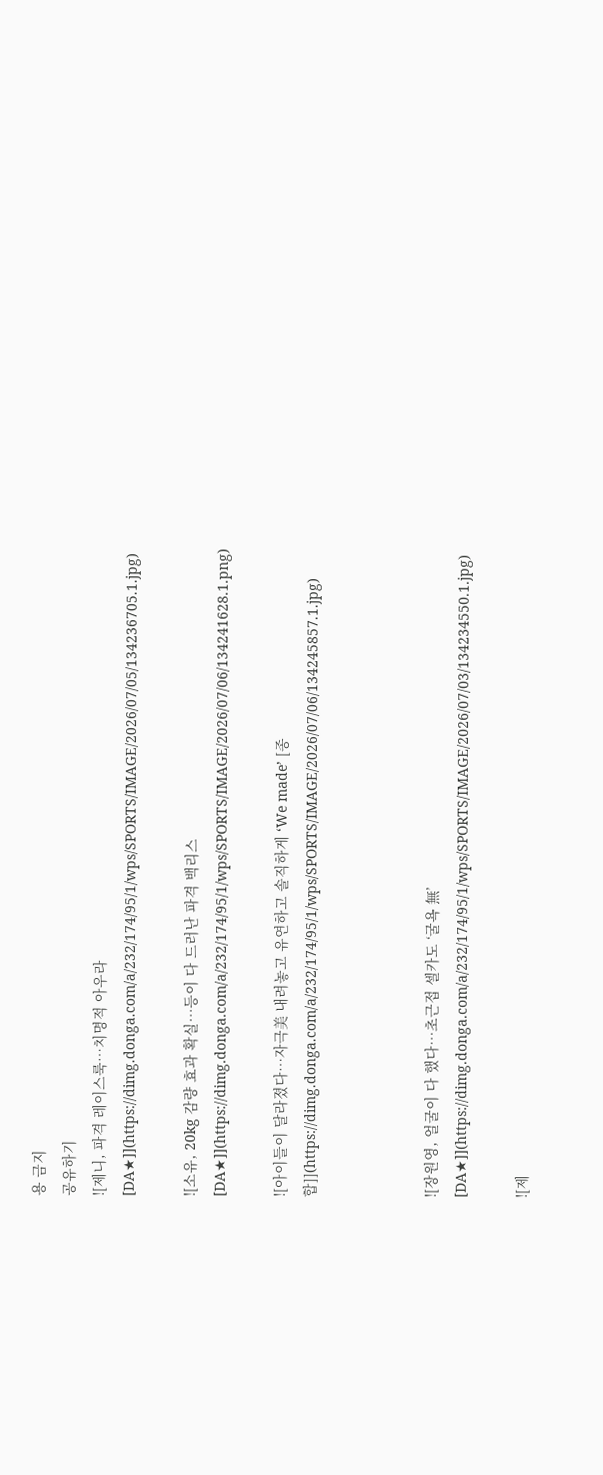용 금지
공유하기
![제니, 파격 레이스룩…치명적 아우라 [DA★]](https://dimg.donga.com/a/232/174/95/1/wps/SPORTS/IMAGE/2026/07/05/134236705.1.jpg)

![소유, 20kg 감량 효과 확실…등이 다 드러난 파격 백리스 [DA★]](https://dimg.donga.com/a/232/174/95/1/wps/SPORTS/IMAGE/2026/07/06/134241628.1.png)

![아이들이 달라졌다…자극美 내려놓고 유연하고 솔직하게 ‘We made’ [종합]](https://dimg.donga.com/a/232/174/95/1/wps/SPORTS/IMAGE/2026/07/06/134245857.1.jpg)



![장원영, 얼굴이 다 했다…초근접 셀카도 ‘굴욕 無’ [DA★]](https://dimg.donga.com/a/232/174/95/1/wps/SPORTS/IMAGE/2026/07/03/134234550.1.jpg)

![제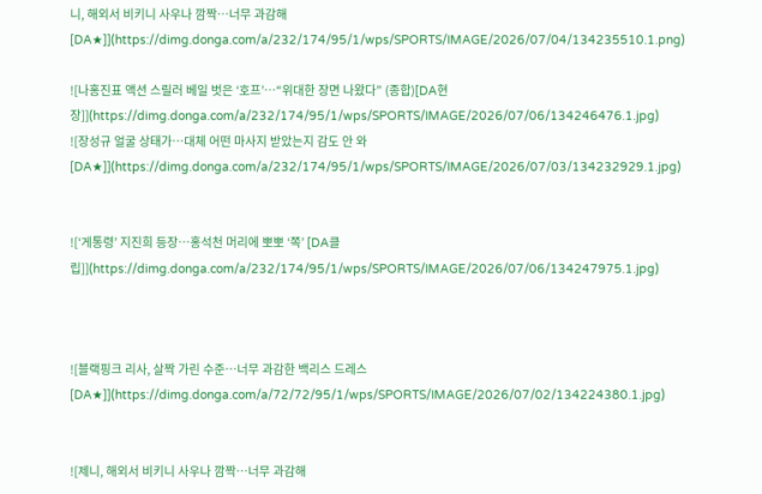니, 해외서 비키니 사우나 깜짝…너무 과감해 [DA★]](https://dimg.donga.com/a/232/174/95/1/wps/SPORTS/IMAGE/2026/07/04/134235510.1.png)

![나홍진표 액션 스릴러 베일 벗은 ‘호프’…“위대한 장면 나왔다” (종합)[DA현장]](https://dimg.donga.com/a/232/174/95/1/wps/SPORTS/IMAGE/2026/07/06/134246476.1.jpg)
![장성규 얼굴 상태가…대체 어떤 마사지 받았는지 감도 안 와 [DA★]](https://dimg.donga.com/a/232/174/95/1/wps/SPORTS/IMAGE/2026/07/03/134232929.1.jpg)


![‘게통령’ 지진희 등장…홍석천 머리에 뽀뽀 ‘쪽’ [DA클립]](https://dimg.donga.com/a/232/174/95/1/wps/SPORTS/IMAGE/2026/07/06/134247975.1.jpg)



![블랙핑크 리사, 살짝 가린 수준…너무 과감한 백리스 드레스 [DA★]](https://dimg.donga.com/a/72/72/95/1/wps/SPORTS/IMAGE/2026/07/02/134224380.1.jpg)


![제니, 해외서 비키니 사우나 깜짝…너무 과감해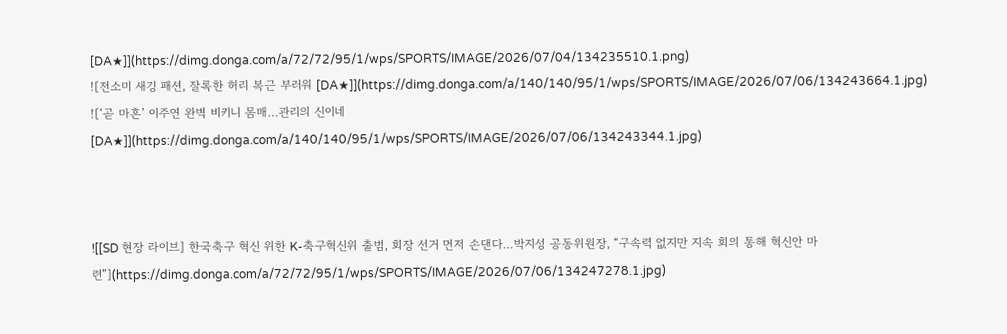[DA★]](https://dimg.donga.com/a/72/72/95/1/wps/SPORTS/IMAGE/2026/07/04/134235510.1.png)
![전소미 새깅 패션, 잘록한 허리 복근 부러워 [DA★]](https://dimg.donga.com/a/140/140/95/1/wps/SPORTS/IMAGE/2026/07/06/134243664.1.jpg)
![‘곧 마흔’ 이주연 완벽 비키니 몸매…관리의 신이네 [DA★]](https://dimg.donga.com/a/140/140/95/1/wps/SPORTS/IMAGE/2026/07/06/134243344.1.jpg)



![[SD 현장 라이브] 한국축구 혁신 위한 K-축구혁신위 출범, 회장 선거 먼저 손댄다…박지성 공동위원장, “구속력 없지만 지속 회의 통해 혁신안 마련”](https://dimg.donga.com/a/72/72/95/1/wps/SPORTS/IMAGE/2026/07/06/134247278.1.jpg)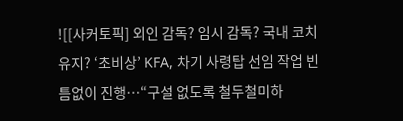![[사커토픽] 외인 감독? 임시 감독? 국내 코치 유지? ‘초비상’ KFA, 차기 사령탑 선임 작업 빈틈없이 진행…“구설 없도록 철두철미하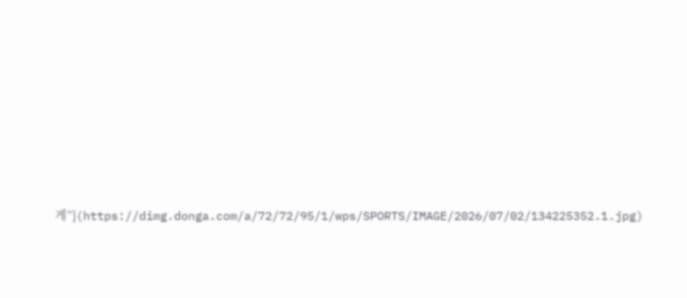게”](https://dimg.donga.com/a/72/72/95/1/wps/SPORTS/IMAGE/2026/07/02/134225352.1.jpg)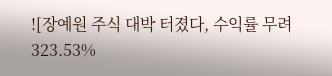![장예원 주식 대박 터졌다, 수익률 무려 323.53%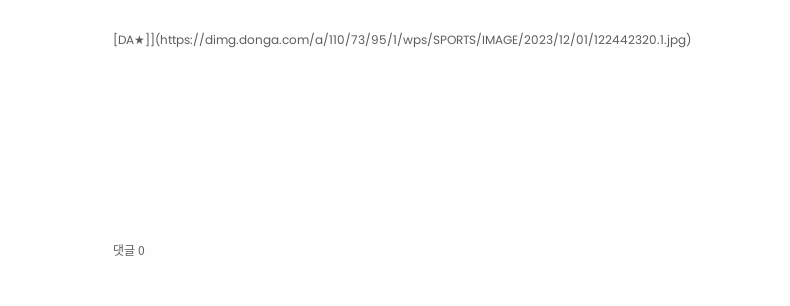[DA★]](https://dimg.donga.com/a/110/73/95/1/wps/SPORTS/IMAGE/2023/12/01/122442320.1.jpg)







댓글 0